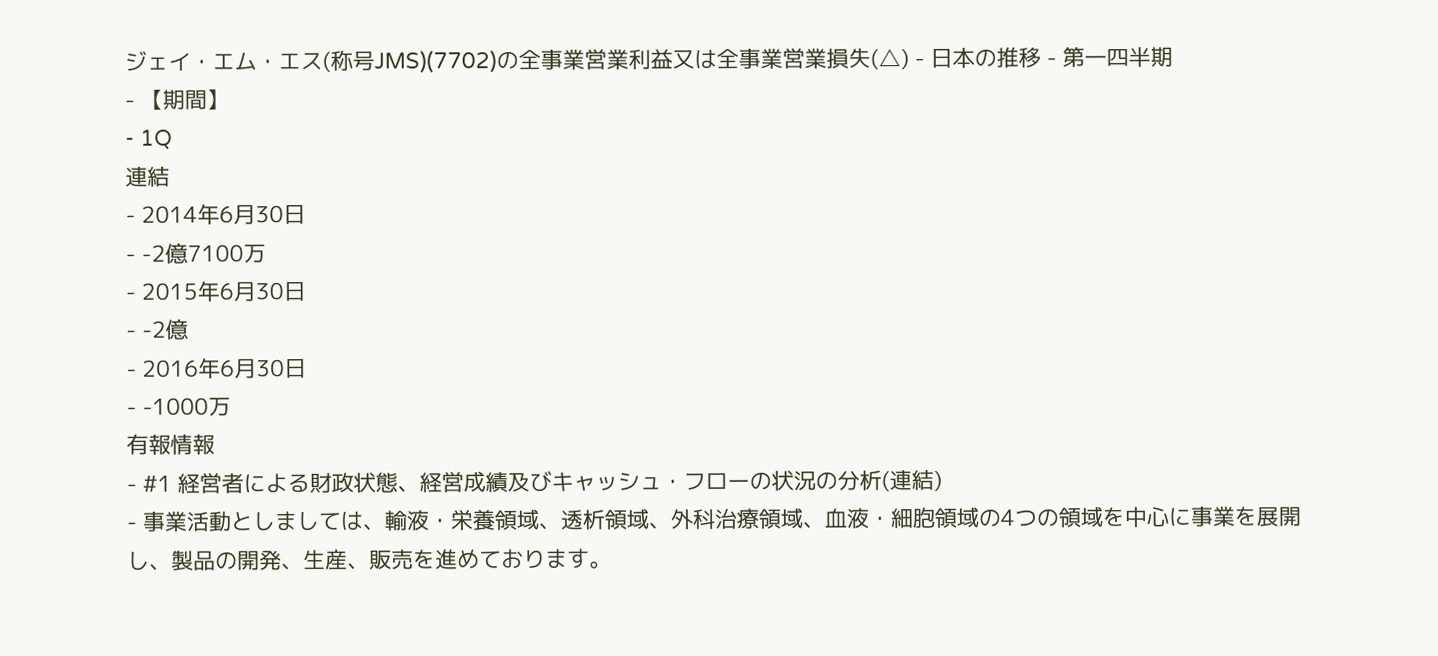ジェイ・エム・エス(称号JMS)(7702)の全事業営業利益又は全事業営業損失(△) - 日本の推移 - 第一四半期
- 【期間】
- 1Q
連結
- 2014年6月30日
- -2億7100万
- 2015年6月30日
- -2億
- 2016年6月30日
- -1000万
有報情報
- #1 経営者による財政状態、経営成績及びキャッシュ・フローの状況の分析(連結)
- 事業活動としましては、輸液・栄養領域、透析領域、外科治療領域、血液・細胞領域の4つの領域を中心に事業を展開し、製品の開発、生産、販売を進めております。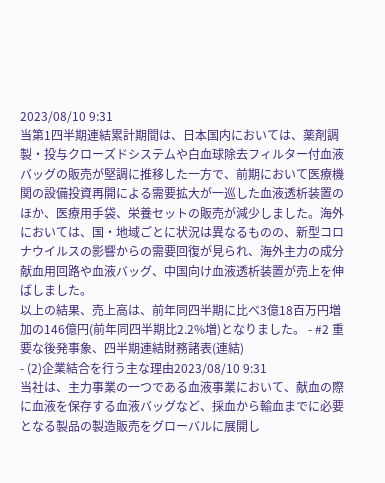2023/08/10 9:31
当第1四半期連結累計期間は、日本国内においては、薬剤調製・投与クローズドシステムや白血球除去フィルター付血液バッグの販売が堅調に推移した一方で、前期において医療機関の設備投資再開による需要拡大が一巡した血液透析装置のほか、医療用手袋、栄養セットの販売が減少しました。海外においては、国・地域ごとに状況は異なるものの、新型コロナウイルスの影響からの需要回復が見られ、海外主力の成分献血用回路や血液バッグ、中国向け血液透析装置が売上を伸ばしました。
以上の結果、売上高は、前年同四半期に比べ3億18百万円増加の146億円(前年同四半期比2.2%増)となりました。 - #2 重要な後発事象、四半期連結財務諸表(連結)
- (2)企業結合を行う主な理由2023/08/10 9:31
当社は、主力事業の一つである血液事業において、献血の際に血液を保存する血液バッグなど、採血から輸血までに必要となる製品の製造販売をグローバルに展開し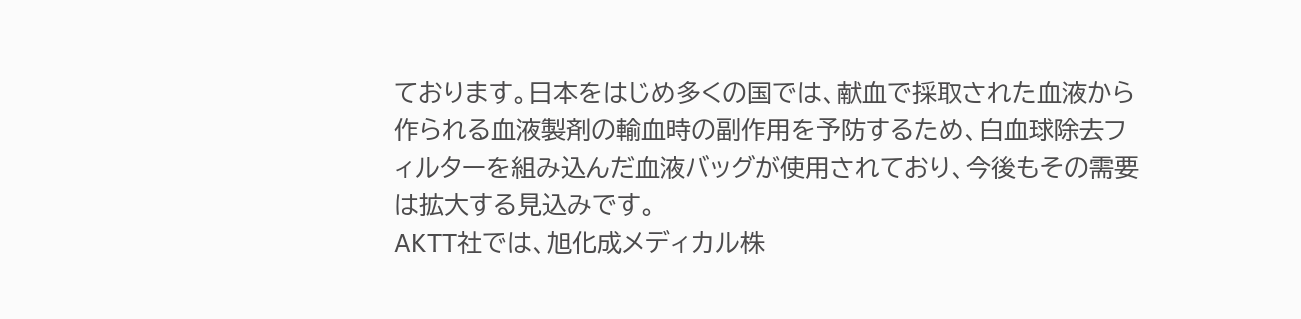ております。日本をはじめ多くの国では、献血で採取された血液から作られる血液製剤の輸血時の副作用を予防するため、白血球除去フィルターを組み込んだ血液バッグが使用されており、今後もその需要は拡大する見込みです。
AKTT社では、旭化成メディカル株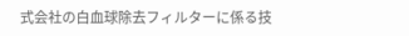式会社の白血球除去フィルターに係る技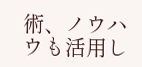術、ノウハウも活用し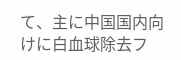て、主に中国国内向けに白血球除去フ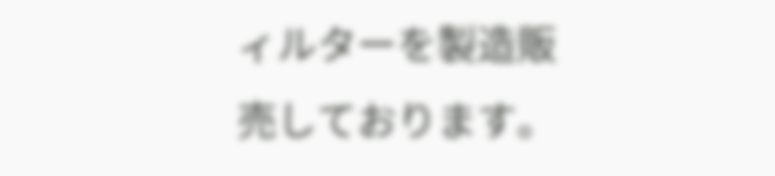ィルターを製造販売しております。